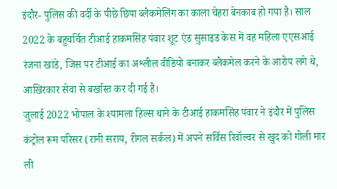इंदौर- पुलिस की वर्दी के पीछे छिपा ब्लैकमेलिंग का काला चेहरा बेनकाब हो गया है। साल 2022 के बहुचर्चित टीआई हाकमसिंह पंवार शूट एंड सुसाइड केस में वह महिला एएसआई रंजना खांडे, जिस पर टीआई का अश्लील वीडियो बनाकर ब्लैकमेल करने के आरोप लगे थे, आखिरकार सेवा से बर्खास्त कर दी गई है।
जुलाई 2022 भोपाल के श्यामला हिल्स थाने के टीआई हाकमसिंह पंवार ने इंदौर में पुलिस कंट्रोल रूम परिसर (रानी सराय, रीगल सर्कल) में अपने सर्विस रिवॉल्वर से खुद को गोली मार ली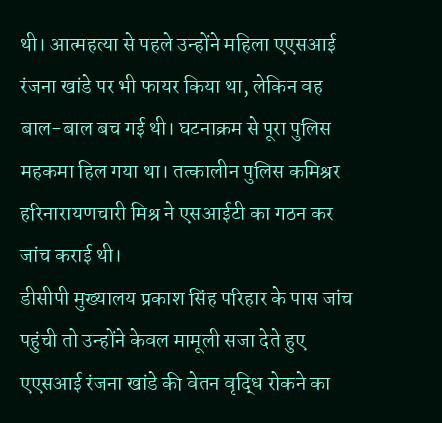थी। आत्महत्या से पहले उन्होंने महिला एएसआई रंजना खांडे पर भी फायर किया था, लेकिन वह बाल-बाल बच गई थी। घटनाक्रम से पूरा पुलिस महकमा हिल गया था। तत्कालीन पुलिस कमिश्रर हरिनारायणचारी मिश्र ने एसआईटी का गठन कर जांच कराई थी।
डीसीपी मुख्यालय प्रकाश सिंह परिहार के पास जांच पहुंची तो उन्होंने केवल मामूली सजा देते हुए एएसआई रंजना खांडे की वेतन वृद्धि रोकने का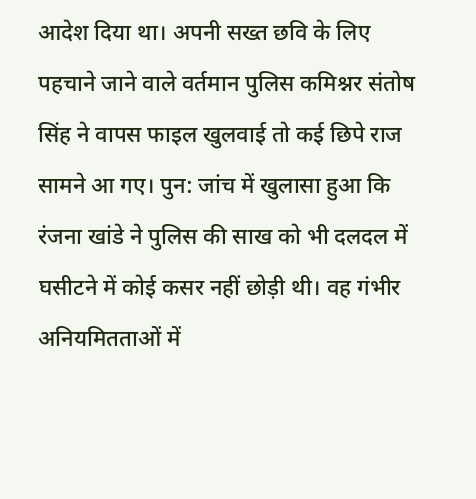आदेश दिया था। अपनी सख्त छवि के लिए पहचाने जाने वाले वर्तमान पुलिस कमिश्नर संतोष सिंह ने वापस फाइल खुलवाई तो कई छिपे राज सामने आ गए। पुन: जांच में खुलासा हुआ कि रंजना खांडे ने पुलिस की साख को भी दलदल में घसीटने में कोई कसर नहीं छोड़ी थी। वह गंभीर अनियमितताओं में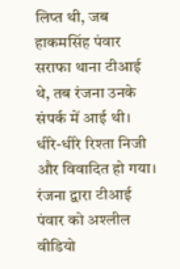लिप्त थी, जब हाकमसिंह पंवार सराफा थाना टीआई थे, तब रंजना उनके संपर्क में आई थी। धीरे-धीरे रिश्ता निजी और विवादित हो गया। रंजना द्वारा टीआई पंवार को अश्लील वीडियो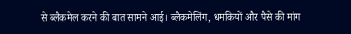से ब्लैकमेल करने की बात सामने आई। ब्लैकमेलिंग, धमकियों और पैसे की मांग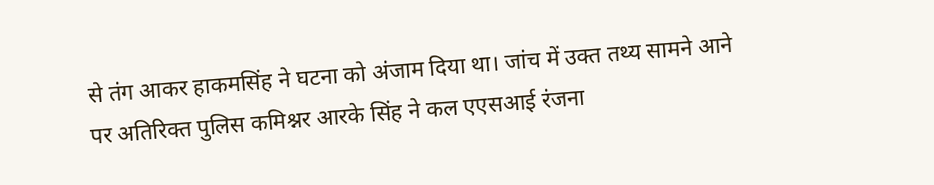से तंग आकर हाकमसिंह ने घटना को अंजाम दिया था। जांच में उक्त तथ्य सामने आने पर अतिरिक्त पुलिस कमिश्नर आरके सिंह ने कल एएसआई रंजना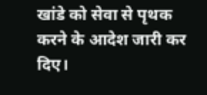खांडे को सेवा से पृथक करने के आदेश जारी कर दिए।